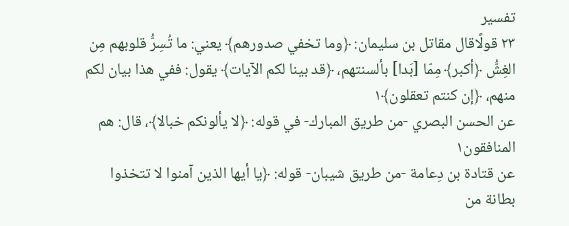تفسير
٢٣ قولًاقال مقاتل بن سليمان: ﴿وما تخفي صدورهم﴾ يعني: ما تُسِرُّ قلوبهم مِن الغِشُّ ﴿أكبر﴾ مِمّا [بَدا] بألسنتهم، ﴿قد بينا لكم الآيات﴾ يقول: ففي هذا بيان لكم منهم، ﴿إن كنتم تعقلون﴾١
عن الحسن البصري -من طريق المبارك- في قوله: ﴿لا يألونكم خبالا﴾، قال: هم المنافقون١
عن قتادة بن دِعامة -من طريق شيبان- قوله: ﴿يا أيها الذين آمنوا لا تتخذوا بطانة من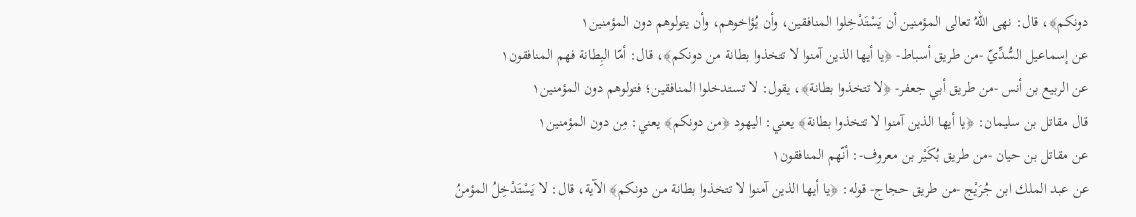دونكم﴾، قال: نهى اللهُ تعالى المؤمنين أن يَسْتَدْخِلوا المنافقين، وأن يُؤاخوهم، وأن يتولوهم دون المؤمنين١
عن إسماعيل السُّدِّيّ -من طريق أسباط- ﴿يا أيها الذين آمنوا لا تتخذوا بطانة من دونكم﴾، قال: أمّا البِطانة فهم المنافقون١
عن الربيع بن أنس -من طريق أبي جعفر- ﴿لا تتخذوا بطانة﴾، يقول: لا تستدخلوا المنافقين؛ فتولوهم دون المؤمنين١
قال مقاتل بن سليمان: ﴿يا أيها الذين آمنوا لا تتخذوا بطانة﴾ يعني: اليهود ﴿من دونكم﴾ يعني: مِن دون المؤمنين١
عن مقاتل بن حيان -من طريق بُكَيْر بن معروف-: أنّهم المنافقون١
عن عبد الملك ابن جُرَيْج -من طريق حجاج- قوله: ﴿يا أيها الذين آمنوا لا تتخذوا بطانة من دونكم﴾ الآية، قال: لا يَسْتَدْخِلُ المؤمنُ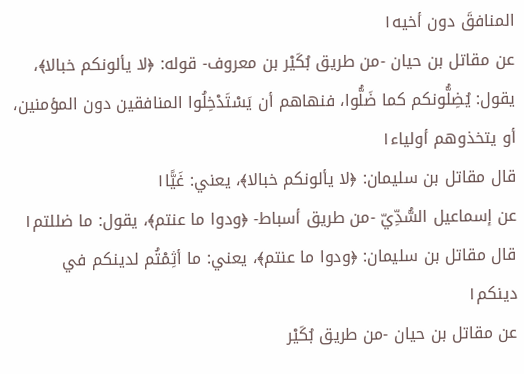المنافقَ دون أخيه١
عن مقاتل بن حيان -من طريق بُكَيْر بن معروف- قوله: ﴿لا يألونكم خبالا﴾، يقول: يُضِلُّونكم كما ضَلُّوا، فنهاهم أن يَسْتَدْخِلُوا المنافقين دون المؤمنين، أو يتخذوهم أولياء١
قال مقاتل بن سليمان: ﴿لا يألونكم خبالا﴾، يعني: غَيًّا١
عن إسماعيل السُّدِّيّ -من طريق أسباط- ﴿ودوا ما عنتم﴾، يقول: ما ضللتم١
قال مقاتل بن سليمان: ﴿ودوا ما عنتم﴾، يعني: ما أثِمْتُم لدينكم في دينكم١
عن مقاتل بن حيان -من طريق بُكَيْر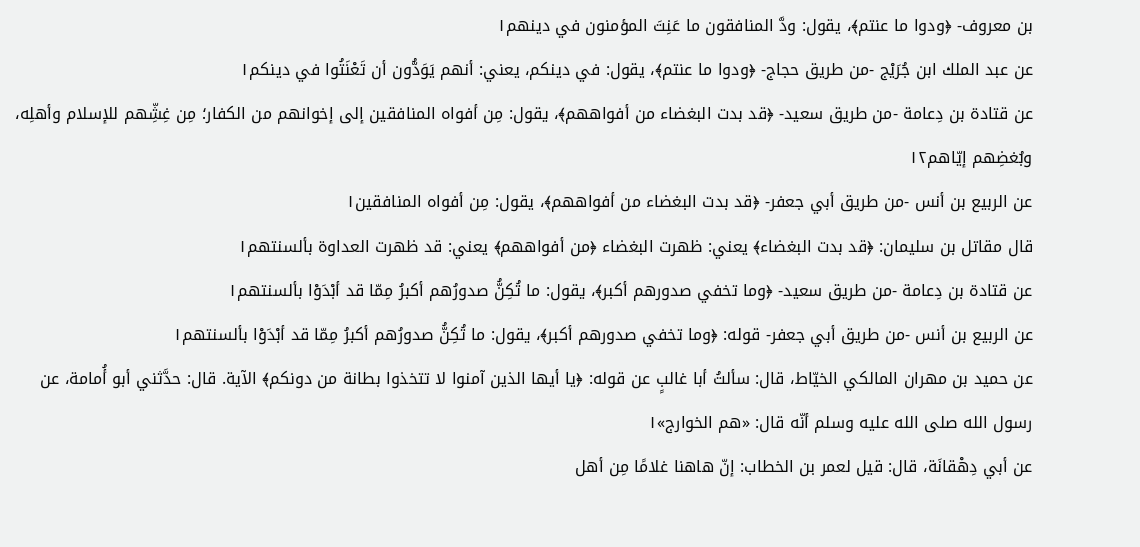بن معروف- ﴿ودوا ما عنتم﴾، يقول: ودَّ المنافقون ما عَنِتَ المؤمنون في دينهم١
عن عبد الملك ابن جُرَيْج -من طريق حجاج- ﴿ودوا ما عنتم﴾، يقول: في دينكم، يعني: أنهم يَوَدُّون أن تَعْنَتُوا في دينكم١
عن قتادة بن دِعامة -من طريق سعيد- ﴿قد بدت البغضاء من أفواههم﴾، يقول: مِن أفواه المنافقين إلى إخوانهم من الكفار؛ مِن غِشِّهم للإسلام وأهلِه، وبُغضِهم إيّاهم١٢
عن الربيع بن أنس -من طريق أبي جعفر- ﴿قد بدت البغضاء من أفواههم﴾، يقول: مِن أفواه المنافقين١
قال مقاتل بن سليمان: ﴿قد بدت البغضاء﴾ يعني: ظهرت البغضاء ﴿من أفواههم﴾ يعني: قد ظهرت العداوة بألسنتهم١
عن قتادة بن دِعامة -من طريق سعيد- ﴿وما تخفي صدورهم أكبر﴾، يقول: ما تُكِنُّ صدورُهم أكبرُ مِمّا قد أبْدَوْا بألسنتهم١
عن الربيع بن أنس -من طريق أبي جعفر- قوله: ﴿وما تخفي صدورهم أكبر﴾، يقول: ما تُكِنُّ صدورُهم أكبرُ مِمّا قد أبْدَوْا بألسنتهم١
عن حميد بن مهران المالكي الخيّاط، قال: سألتُ أبا غالبٍ عن قوله: ﴿يا أيها الذين آمنوا لا تتخذوا بطانة من دونكم﴾ الآية. قال: حدَّثني أبو أُمامة، عن رسول الله صلى الله عليه وسلم أنّه قال: «هم الخوارج»١
عن أبي دِهْقانَة، قال: قيل لعمر بن الخطاب: إنّ هاهنا غلامًا مِن أهل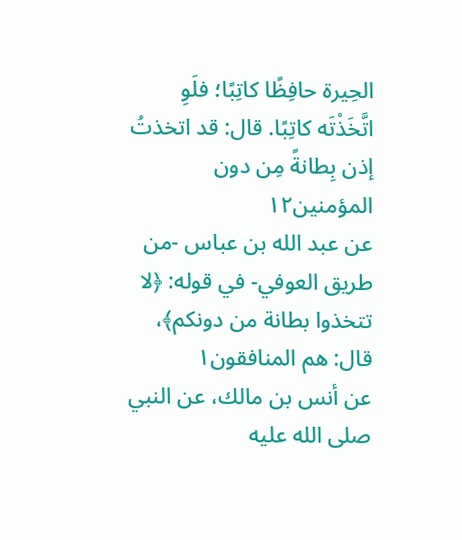الحِيرة حافِظًا كاتِبًا؛ فلَوِ اتَّخَذْتَه كاتِبًا. قال: قد اتخذتُ إذن بِطانةً مِن دون المؤمنين١٢
عن عبد الله بن عباس -من طريق العوفي- في قوله: ﴿لا تتخذوا بطانة من دونكم﴾، قال: هم المنافقون١
عن أنس بن مالك، عن النبي صلى الله عليه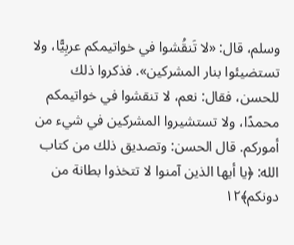وسلم، قال: «لا تَنقُشوا في خواتيمكم عربِيًّا، ولا تستضيئوا بنار المشركين». فذكروا ذلك للحسن، فقال: نعم، لا تنقشوا في خواتيمكم محمدًا، ولا تستشيروا المشركين في شيء من أموركم. قال الحسن: وتصديق ذلك من كتاب الله: ﴿يا أيها الذين آمنوا لا تتخذوا بطانة من دونكم﴾١٢